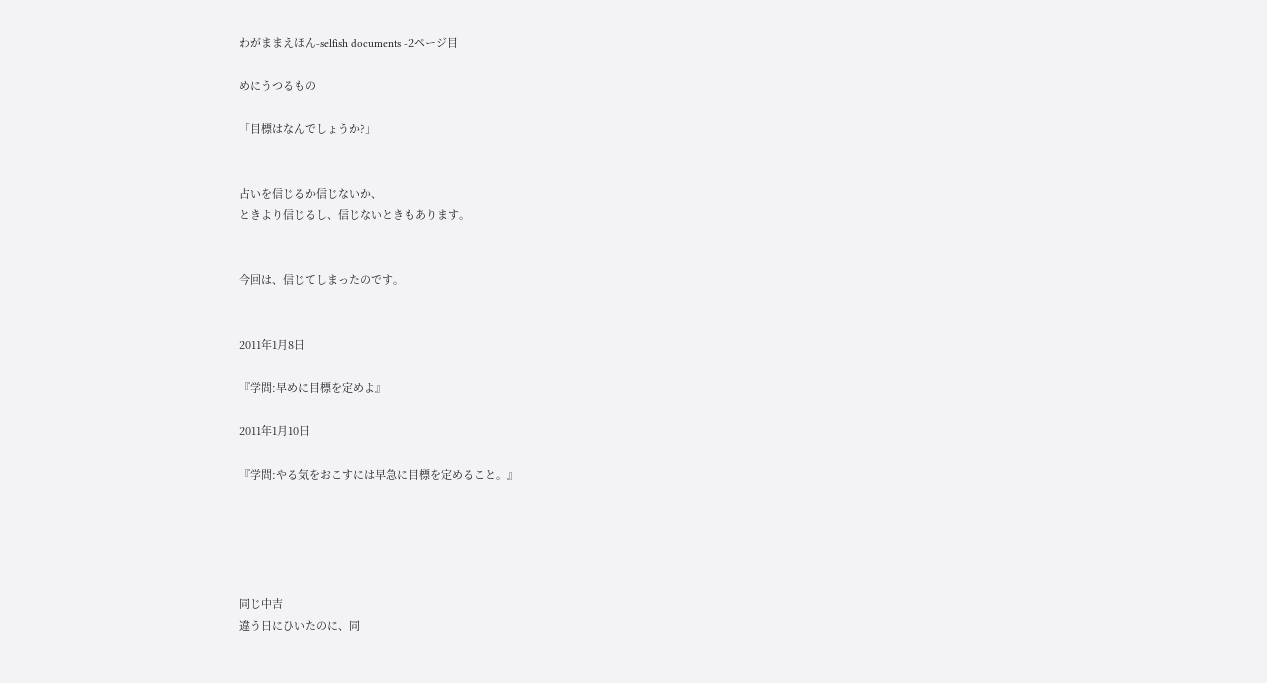わがままえほん-selfish documents -2ページ目

めにうつるもの

「目標はなんでしょうか?」


占いを信じるか信じないか、
ときより信じるし、信じないときもあります。


今回は、信じてしまったのです。


2011年1月8日

『学問:早めに目標を定めよ』

2011年1月10日

『学問:やる気をおこすには早急に目標を定めること。』





同じ中吉
違う日にひいたのに、同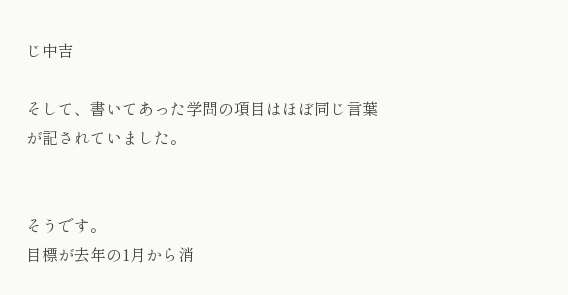じ中吉

そして、書いてあった学問の項目はほぼ同じ言葉が記されていました。


そうです。
目標が去年の1月から消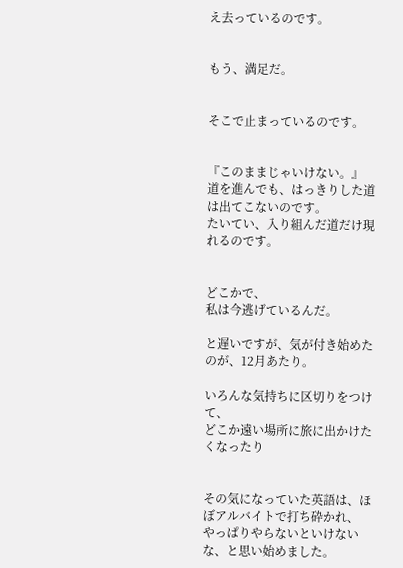え去っているのです。


もう、満足だ。


そこで止まっているのです。


『このままじゃいけない。』
道を進んでも、はっきりした道は出てこないのです。
たいてい、入り組んだ道だけ現れるのです。


どこかで、
私は今逃げているんだ。

と遅いですが、気が付き始めたのが、12月あたり。

いろんな気持ちに区切りをつけて、
どこか遠い場所に旅に出かけたくなったり


その気になっていた英語は、ほぼアルバイトで打ち砕かれ、
やっぱりやらないといけないな、と思い始めました。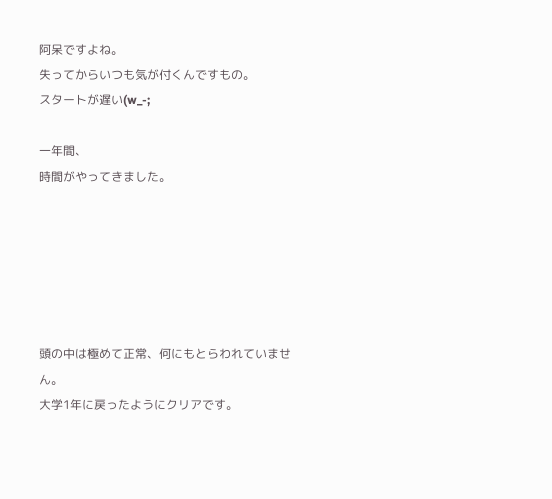阿呆ですよね。
失ってからいつも気が付くんですもの。
スタートが遅い(w_-;

一年間、
時間がやってきました。






頭の中は極めて正常、何にもとらわれていません。
大学1年に戻ったようにクリアです。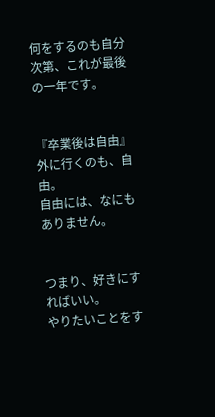何をするのも自分次第、これが最後の一年です。


『卒業後は自由』
外に行くのも、自由。
自由には、なにもありません。


つまり、好きにすればいい。
やりたいことをす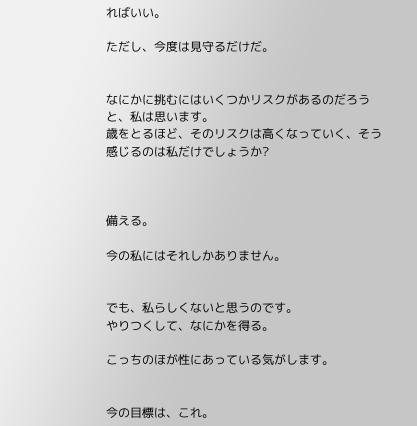ればいい。

ただし、今度は見守るだけだ。


なにかに挑むにはいくつかリスクがあるのだろうと、私は思います。
歳をとるほど、そのリスクは高くなっていく、そう感じるのは私だけでしょうか?



備える。

今の私にはそれしかありません。


でも、私らしくないと思うのです。
やりつくして、なにかを得る。

こっちのほが性にあっている気がします。


今の目標は、これ。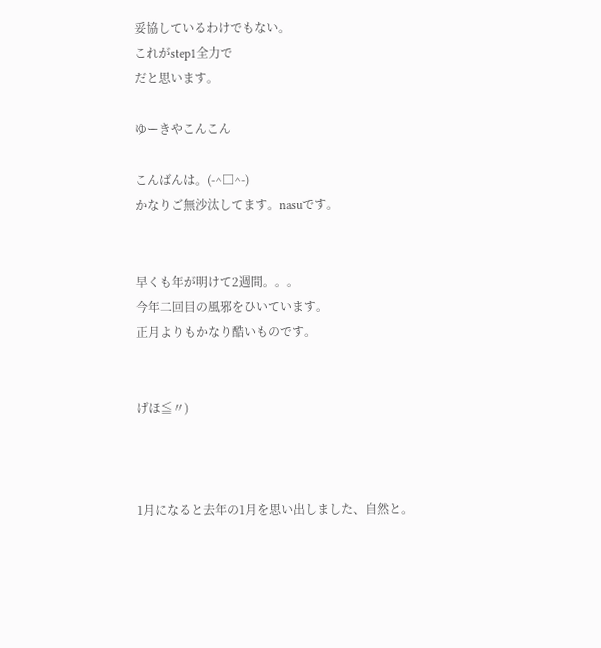妥協しているわけでもない。
これがstep1全力で
だと思います。

ゆーきやこんこん

こんばんは。(-^□^-)
かなりご無沙汰してます。nasuです。


早くも年が明けて2週間。。。
今年二回目の風邪をひいています。
正月よりもかなり酷いものです。


げほ≦〃)



1月になると去年の1月を思い出しました、自然と。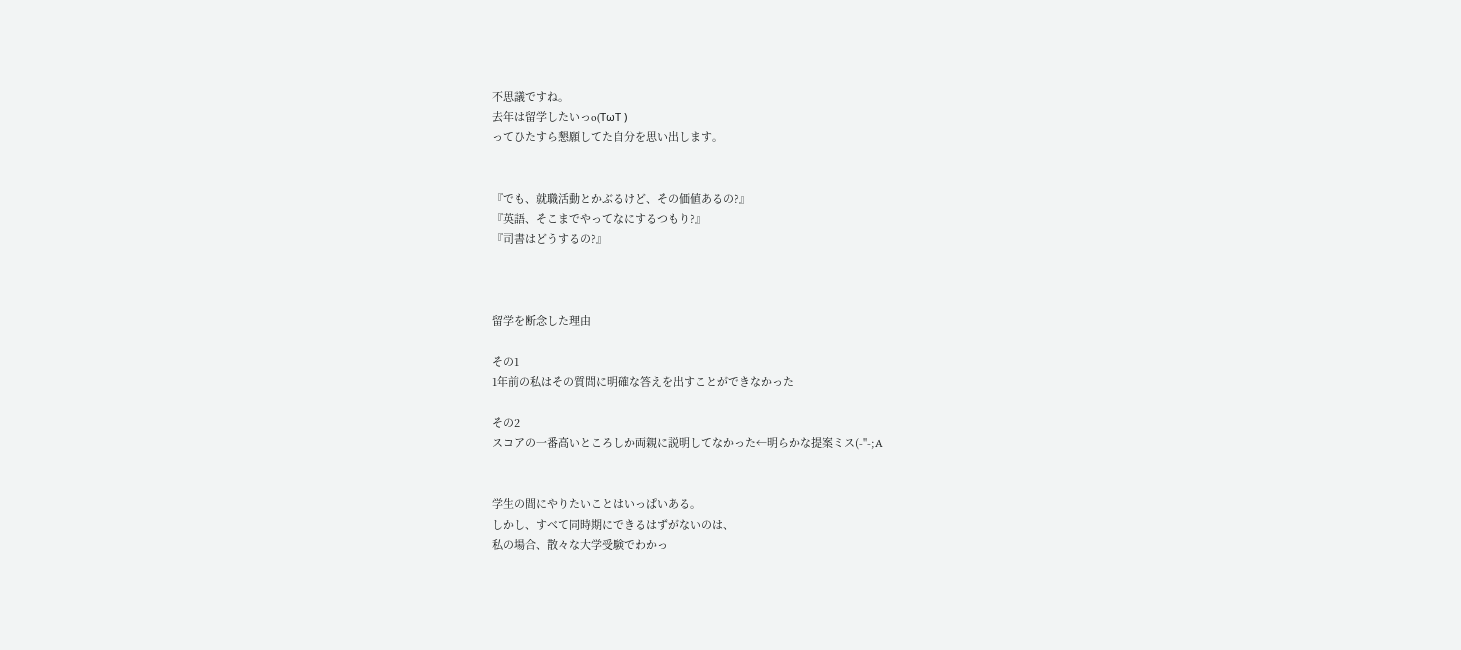不思議ですね。
去年は留学したいっo(TωT )
ってひたすら懇願してた自分を思い出します。


『でも、就職活動とかぶるけど、その価値あるの?』
『英語、そこまでやってなにするつもり?』
『司書はどうするの?』



留学を断念した理由

その1
1年前の私はその質問に明確な答えを出すことができなかった

その2
スコアの一番高いところしか両親に説明してなかった←明らかな提案ミス(-"-;A


学生の間にやりたいことはいっぱいある。
しかし、すべて同時期にできるはずがないのは、
私の場合、散々な大学受験でわかっ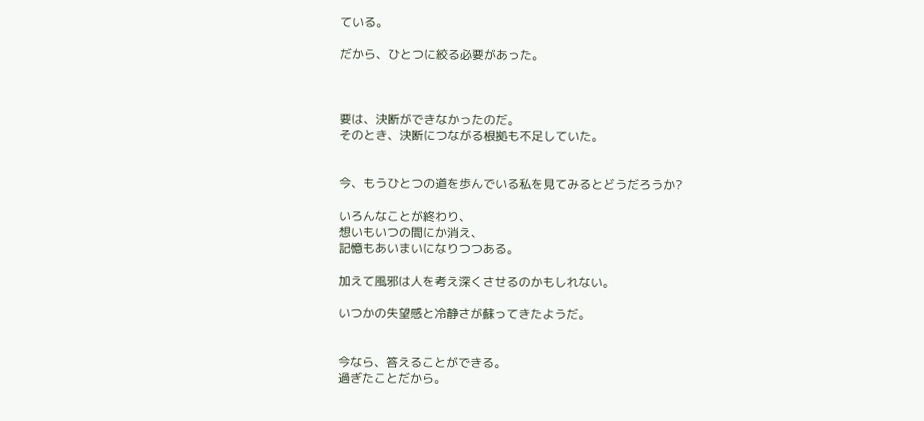ている。

だから、ひとつに絞る必要があった。



要は、決断ができなかったのだ。
そのとき、決断につながる根拠も不足していた。


今、もうひとつの道を歩んでいる私を見てみるとどうだろうか?

いろんなことが終わり、
想いもいつの間にか消え、
記憶もあいまいになりつつある。

加えて風邪は人を考え深くさせるのかもしれない。

いつかの失望感と冷静さが蘇ってきたようだ。


今なら、答えることができる。
過ぎたことだから。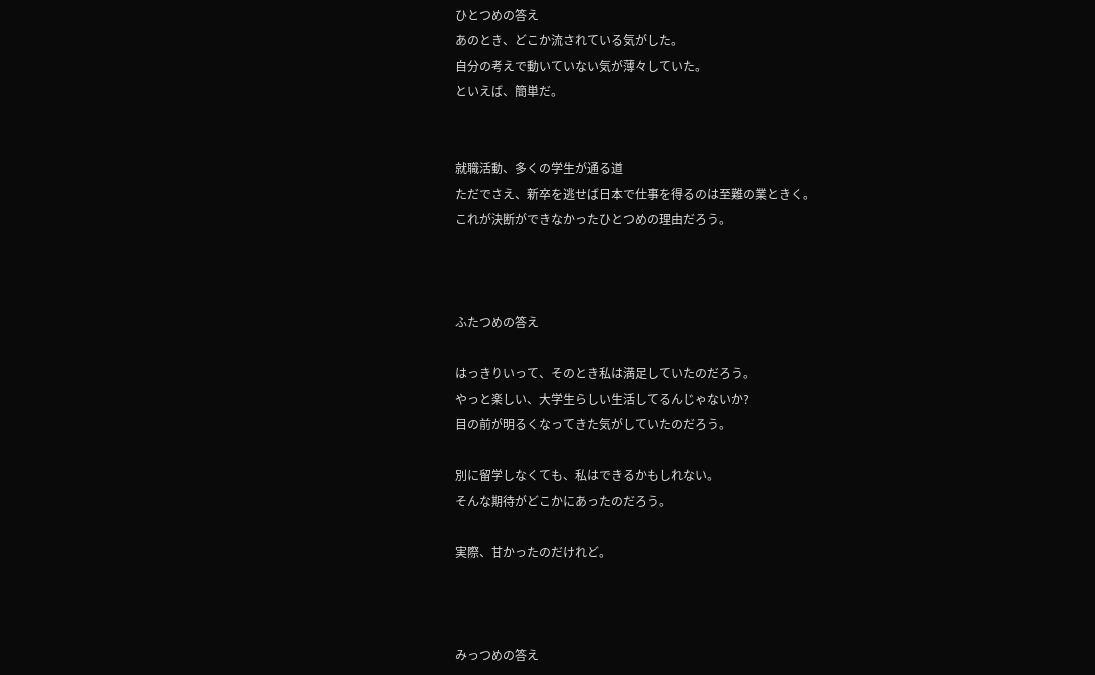ひとつめの答え
あのとき、どこか流されている気がした。
自分の考えで動いていない気が薄々していた。
といえば、簡単だ。


就職活動、多くの学生が通る道
ただでさえ、新卒を逃せば日本で仕事を得るのは至難の業ときく。
これが決断ができなかったひとつめの理由だろう。



ふたつめの答え

はっきりいって、そのとき私は満足していたのだろう。
やっと楽しい、大学生らしい生活してるんじゃないか?
目の前が明るくなってきた気がしていたのだろう。

別に留学しなくても、私はできるかもしれない。
そんな期待がどこかにあったのだろう。

実際、甘かったのだけれど。



みっつめの答え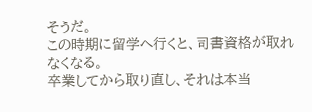そうだ。
この時期に留学へ行くと、司書資格が取れなくなる。
卒業してから取り直し、それは本当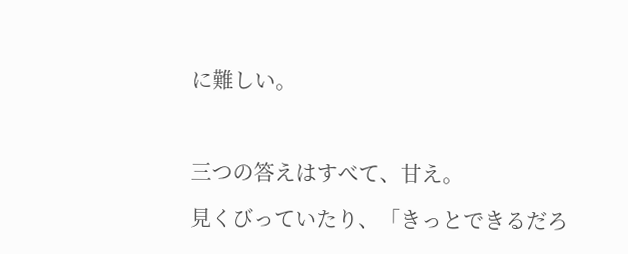に難しい。



三つの答えはすべて、甘え。

見くびっていたり、「きっとできるだろ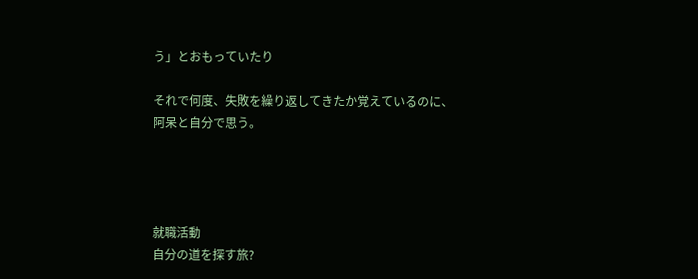う」とおもっていたり

それで何度、失敗を繰り返してきたか覚えているのに、
阿呆と自分で思う。




就職活動
自分の道を探す旅?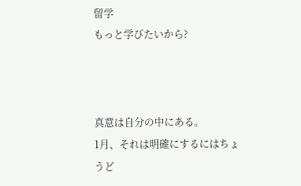留学
もっと学びたいから?



真意は自分の中にある。
1月、それは明確にするにはちょうど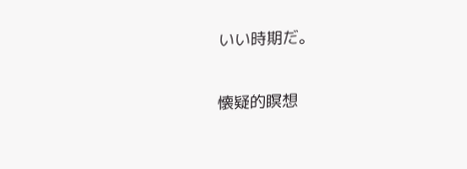いい時期だ。


懐疑的瞑想